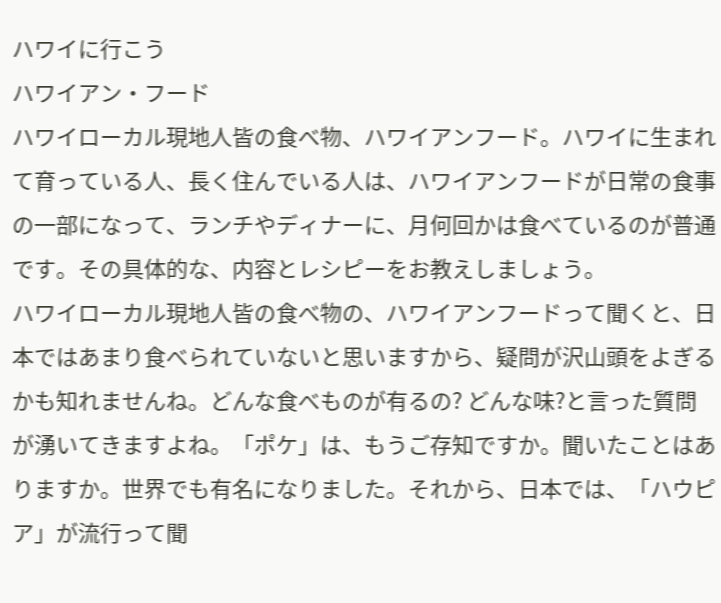ハワイに行こう
ハワイアン・フード
ハワイローカル現地人皆の食べ物、ハワイアンフード。ハワイに生まれて育っている人、長く住んでいる人は、ハワイアンフードが日常の食事の一部になって、ランチやディナーに、月何回かは食べているのが普通です。その具体的な、内容とレシピーをお教えしましょう。
ハワイローカル現地人皆の食べ物の、ハワイアンフードって聞くと、日本ではあまり食べられていないと思いますから、疑問が沢山頭をよぎるかも知れませんね。どんな食べものが有るの? どんな味?と言った質問が湧いてきますよね。「ポケ」は、もうご存知ですか。聞いたことはありますか。世界でも有名になりました。それから、日本では、「ハウピア」が流行って聞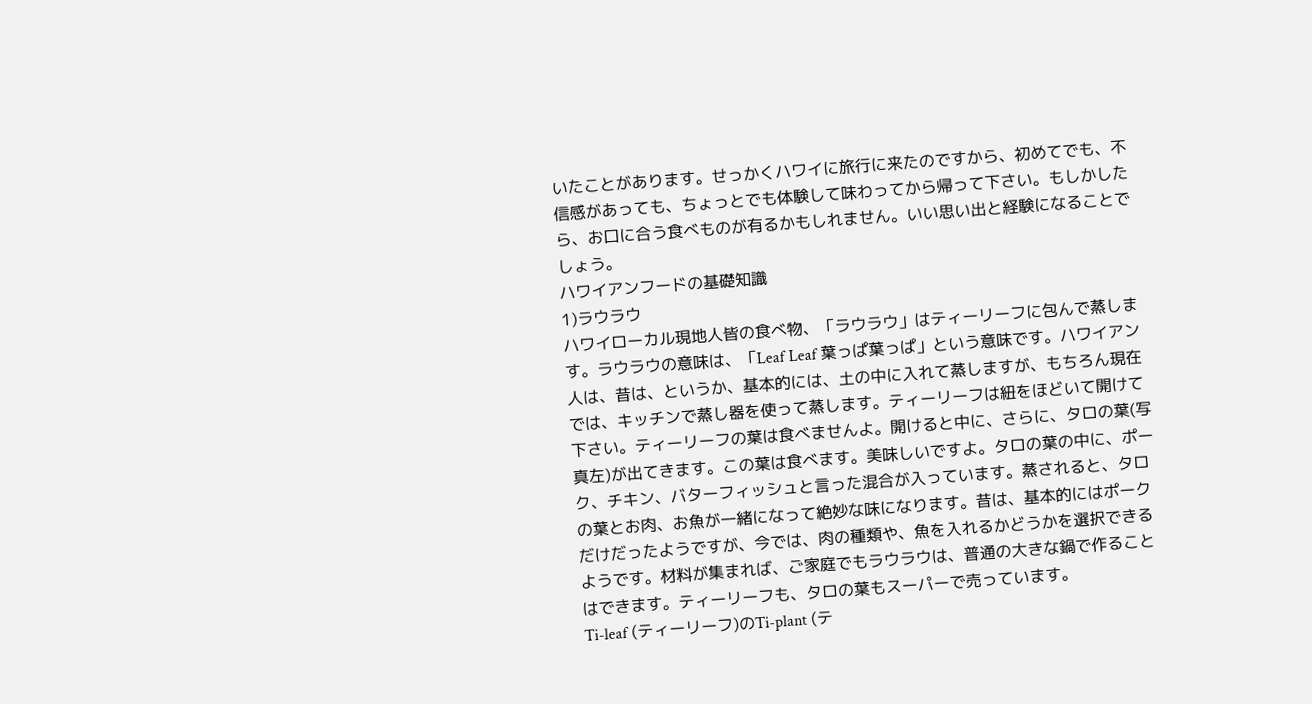いたことがあります。せっかくハワイに旅行に来たのですから、初めてでも、不信感があっても、ちょっとでも体験して味わってから帰って下さい。もしかしたら、お口に合う食べものが有るかもしれません。いい思い出と経験になることでしょう。
ハワイアンフードの基礎知識
1)ラウラウ
ハワイローカル現地人皆の食べ物、「ラウラウ」はティーリーフに包んで蒸します。ラウラウの意味は、「Leaf Leaf 葉っぱ葉っぱ」という意味です。ハワイアン人は、昔は、というか、基本的には、土の中に入れて蒸しますが、もちろん現在では、キッチンで蒸し器を使って蒸します。ティーリーフは紐をほどいて開けて下さい。ティーリーフの葉は食べませんよ。開けると中に、さらに、タロの葉(写真左)が出てきます。この葉は食べます。美味しいですよ。タロの葉の中に、ポーク、チキン、バターフィッシュと言った混合が入っています。蒸されると、タロの葉とお肉、お魚が一緒になって絶妙な味になります。昔は、基本的にはポークだけだったようですが、今では、肉の種類や、魚を入れるかどうかを選択できるようです。材料が集まれば、ご家庭でもラウラウは、普通の大きな鍋で作ることはできます。ティーリーフも、タロの葉もスーパーで売っています。
Ti-leaf (ティーリーフ)のTi-plant (テ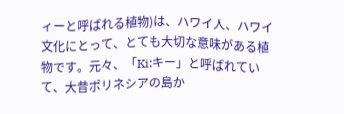ィーと呼ばれる植物)は、ハワイ人、ハワイ文化にとって、とても大切な意味がある植物です。元々、「Ki:キー」と呼ばれていて、大昔ポリネシアの島か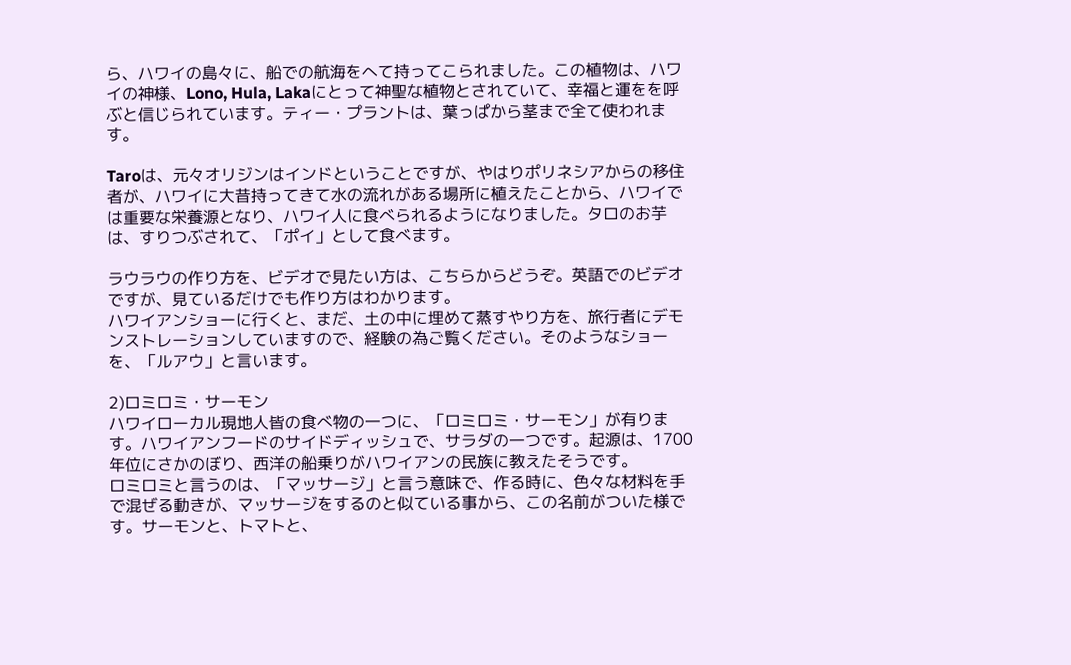ら、ハワイの島々に、船での航海をへて持ってこられました。この植物は、ハワイの神様、Lono, Hula, Lakaにとって神聖な植物とされていて、幸福と運をを呼ぶと信じられています。ティー・プラントは、葉っぱから茎まで全て使われます。

Taroは、元々オリジンはインドということですが、やはりポリネシアからの移住者が、ハワイに大昔持ってきて水の流れがある場所に植えたことから、ハワイでは重要な栄養源となり、ハワイ人に食べられるようになりました。タロのお芋は、すりつぶされて、「ポイ」として食べます。

ラウラウの作り方を、ビデオで見たい方は、こちらからどうぞ。英語でのビデオですが、見ているだけでも作り方はわかります。
ハワイアンショーに行くと、まだ、土の中に埋めて蒸すやり方を、旅行者にデモンストレーションしていますので、経験の為ご覧ください。そのようなショーを、「ルアウ」と言います。

2)ロミロミ・サーモン
ハワイローカル現地人皆の食べ物の一つに、「ロミロミ・サーモン」が有ります。ハワイアンフードのサイドディッシュで、サラダの一つです。起源は、1700年位にさかのぼり、西洋の船乗りがハワイアンの民族に教えたそうです。
ロミロミと言うのは、「マッサージ」と言う意味で、作る時に、色々な材料を手で混ぜる動きが、マッサージをするのと似ている事から、この名前がついた様です。サーモンと、トマトと、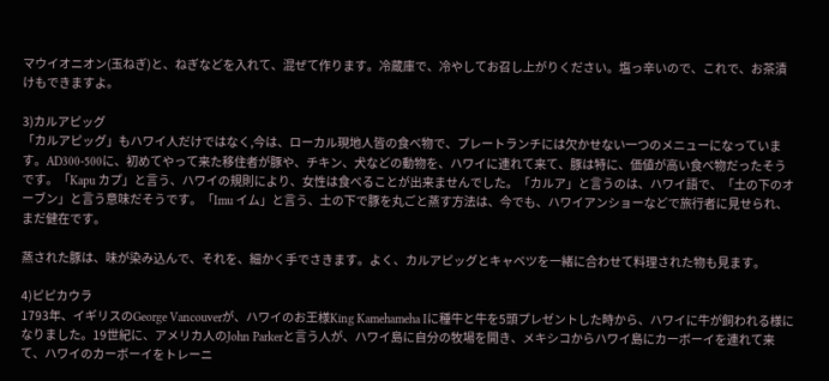マウイオニオン(玉ねぎ)と、ねぎなどを入れて、混ぜて作ります。冷蔵庫で、冷やしてお召し上がりください。塩っ辛いので、これで、お茶漬けもできますよ。

3)カルアピッグ
「カルアピッグ」もハワイ人だけではなく,今は、ローカル現地人皆の食べ物で、プレートランチには欠かせない一つのメニューになっています。AD300-500に、初めてやって来た移住者が豚や、チキン、犬などの動物を、ハワイに連れて来て、豚は特に、価値が高い食べ物だったそうです。「Kapu カプ」と言う、ハワイの規則により、女性は食べることが出来ませんでした。「カルア」と言うのは、ハワイ語で、「土の下のオーブン」と言う意味だそうです。「Imu イム」と言う、土の下で豚を丸ごと蒸す方法は、今でも、ハワイアンショーなどで旅行者に見せられ、まだ健在です。

蒸された豚は、味が染み込んで、それを、細かく手でさきます。よく、カルアピッグとキャベツを一緒に合わせて料理された物も見ます。

4)ピピカウラ
1793年、イギリスのGeorge Vancouverが、ハワイのお王様King Kamehameha Iに種牛と牛を5頭プレゼントした時から、ハワイに牛が飼われる様になりました。19世紀に、アメリカ人のJohn Parkerと言う人が、ハワイ島に自分の牧場を開き、メキシコからハワイ島にカーボーイを連れて来て、ハワイのカーボーイをトレーニ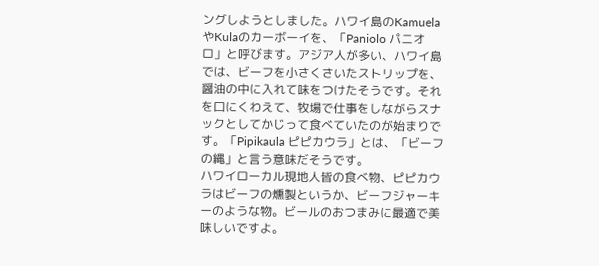ングしようとしました。ハワイ島のKamuelaやKulaのカーボーイを、「Paniolo パニオロ」と呼びます。アジア人が多い、ハワイ島では、ビーフを小さくさいたストリップを、醤油の中に入れて味をつけたそうです。それを口にくわえて、牧場で仕事をしながらスナックとしてかじって食べていたのが始まりです。「Pipikaula ピピカウラ」とは、「ビーフの縄」と言う意味だそうです。
ハワイローカル現地人皆の食べ物、ピピカウラはビーフの燻製というか、ビーフジャーキーのような物。ビールのおつまみに最適で美味しいですよ。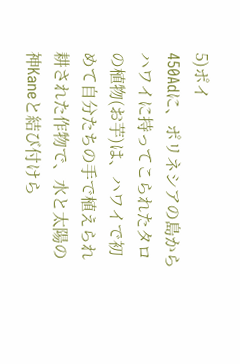5)ポイ
450Adに、ポリネシアの島からハワイに持ってこられたタロの植物(お芋)は、ハワイで初めて自分たちの手で植えられ耕された作物で、水と太陽の神Kaneと結び付けら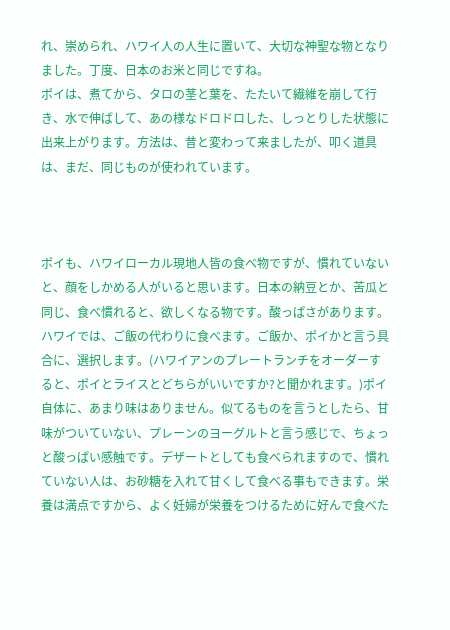れ、崇められ、ハワイ人の人生に置いて、大切な神聖な物となりました。丁度、日本のお米と同じですね。
ポイは、煮てから、タロの茎と葉を、たたいて繊維を崩して行き、水で伸ばして、あの様なドロドロした、しっとりした状態に出来上がります。方法は、昔と変わって来ましたが、叩く道具は、まだ、同じものが使われています。



ポイも、ハワイローカル現地人皆の食べ物ですが、慣れていないと、顔をしかめる人がいると思います。日本の納豆とか、苦瓜と同じ、食べ慣れると、欲しくなる物です。酸っぱさがあります。ハワイでは、ご飯の代わりに食べます。ご飯か、ポイかと言う具合に、選択します。(ハワイアンのプレートランチをオーダーすると、ポイとライスとどちらがいいですか?と聞かれます。)ポイ自体に、あまり味はありません。似てるものを言うとしたら、甘味がついていない、プレーンのヨーグルトと言う感じで、ちょっと酸っぱい感触です。デザートとしても食べられますので、慣れていない人は、お砂糖を入れて甘くして食べる事もできます。栄養は満点ですから、よく妊婦が栄養をつけるために好んで食べた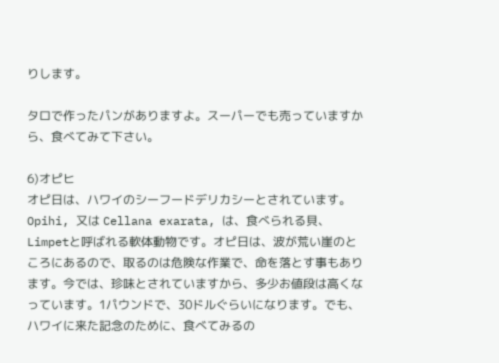りします。

タロで作ったパンがありますよ。スーパーでも売っていますから、食べてみて下さい。

6)オピヒ
オピ日は、ハワイのシーフードデリカシーとされています。Opihi, 又は Cellana exarata, は、食べられる貝、Limpetと呼ばれる軟体動物です。オピ日は、波が荒い崖のところにあるので、取るのは危険な作業で、命を落とす事もあります。今では、珍味とされていますから、多少お値段は高くなっています。1パウンドで、30ドルぐらいになります。でも、ハワイに来た記念のために、食べてみるの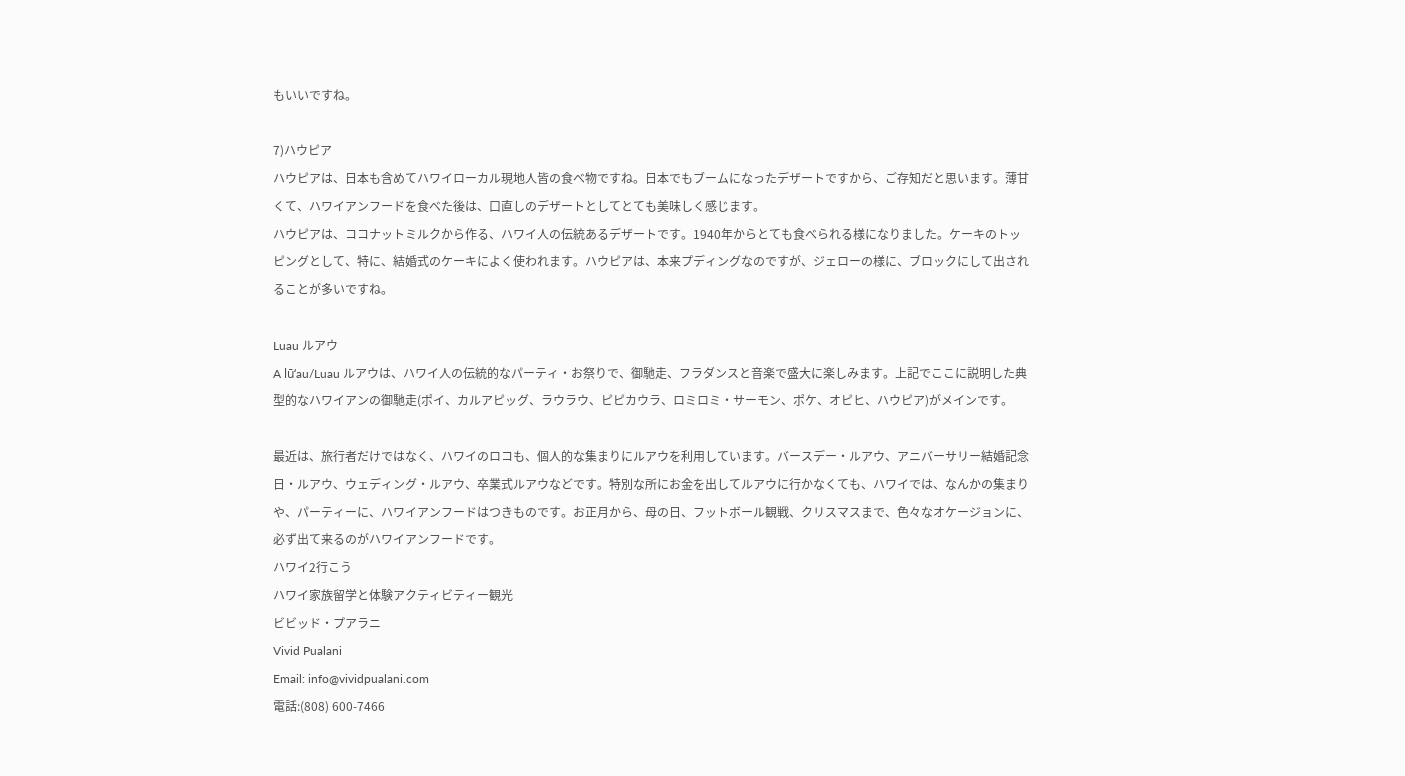もいいですね。

7)ハウピア
ハウピアは、日本も含めてハワイローカル現地人皆の食べ物ですね。日本でもブームになったデザートですから、ご存知だと思います。薄甘くて、ハワイアンフードを食べた後は、口直しのデザートとしてとても美味しく感じます。
ハウピアは、ココナットミルクから作る、ハワイ人の伝統あるデザートです。1940年からとても食べられる様になりました。ケーキのトッピングとして、特に、結婚式のケーキによく使われます。ハウピアは、本来プディングなのですが、ジェローの様に、ブロックにして出されることが多いですね。

Luau ルアウ
A lūʻau/Luau ルアウは、ハワイ人の伝統的なパーティ・お祭りで、御馳走、フラダンスと音楽で盛大に楽しみます。上記でここに説明した典型的なハワイアンの御馳走(ポイ、カルアピッグ、ラウラウ、ピピカウラ、ロミロミ・サーモン、ポケ、オピヒ、ハウピア)がメインです。

最近は、旅行者だけではなく、ハワイのロコも、個人的な集まりにルアウを利用しています。バースデー・ルアウ、アニバーサリー結婚記念日・ルアウ、ウェディング・ルアウ、卒業式ルアウなどです。特別な所にお金を出してルアウに行かなくても、ハワイでは、なんかの集まりや、パーティーに、ハワイアンフードはつきものです。お正月から、母の日、フットボール観戦、クリスマスまで、色々なオケージョンに、必ず出て来るのがハワイアンフードです。
ハワイ2行こう
ハワイ家族留学と体験アクティビティー観光
ビビッド・プアラニ
Vivid Pualani
Email: info@vividpualani.com
電話:(808) 600-7466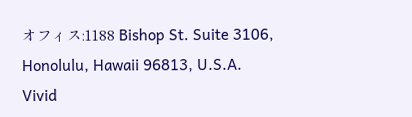オフィス:1188 Bishop St. Suite 3106,
Honolulu, Hawaii 96813, U.S.A.
Vivid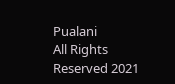Pualani
All Rights Reserved 2021